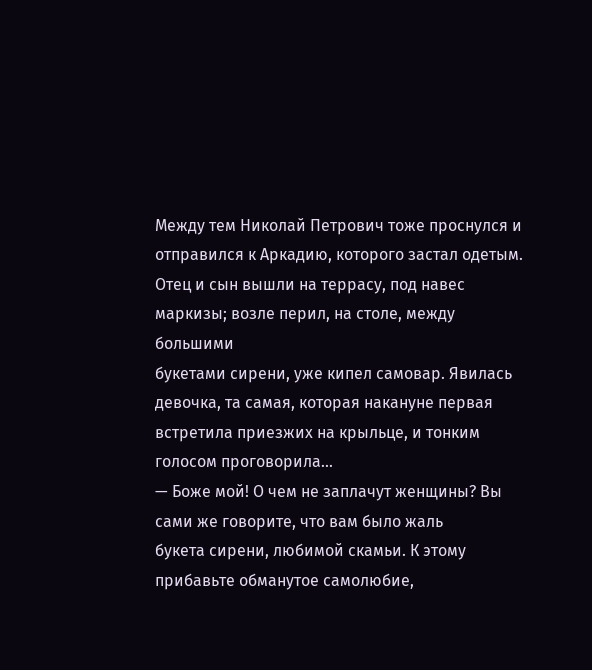Между тем Николай Петрович тоже проснулся и отправился к Аркадию, которого застал одетым. Отец и сын вышли на террасу, под навес маркизы; возле перил, на столе, между большими
букетами сирени, уже кипел самовар. Явилась девочка, та самая, которая накануне первая встретила приезжих на крыльце, и тонким голосом проговорила...
— Боже мой! О чем не заплачут женщины? Вы сами же говорите, что вам было жаль
букета сирени, любимой скамьи. К этому прибавьте обманутое самолюбие,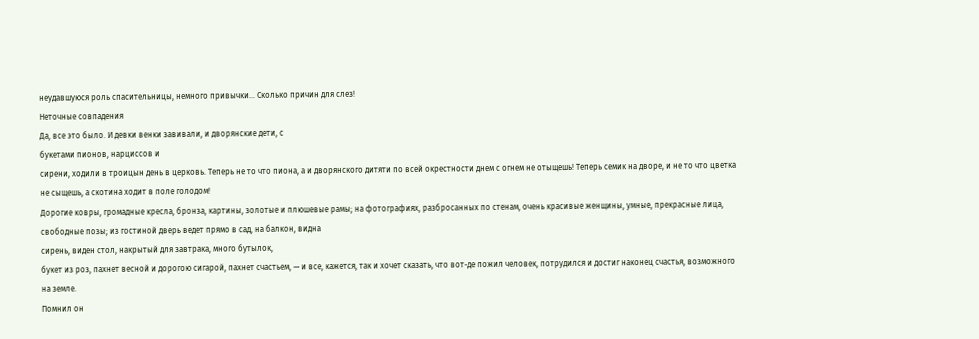неудавшуюся роль спасительницы, немного привычки… Сколько причин для слез!
Неточные совпадения
Да, все это было. И девки венки завивали, и дворянские дети, с
букетами пионов, нарциссов и
сирени, ходили в троицын день в церковь. Теперь не то что пиона, а и дворянского дитяти по всей окрестности днем с огнем не отыщешь! Теперь семик на дворе, и не то что цветка не сыщешь, а скотина ходит в поле голодом!
Дорогие ковры, громадные кресла, бронза, картины, золотые и плюшевые рамы; на фотографиях, разбросанных по стенам, очень красивые женщины, умные, прекрасные лица, свободные позы; из гостиной дверь ведет прямо в сад, на балкон, видна
сирень, виден стол, накрытый для завтрака, много бутылок,
букет из роз, пахнет весной и дорогою сигарой, пахнет счастьем, — и все, кажется, так и хочет сказать, что вот-де пожил человек, потрудился и достиг наконец счастья, возможного на земле.
Помнил он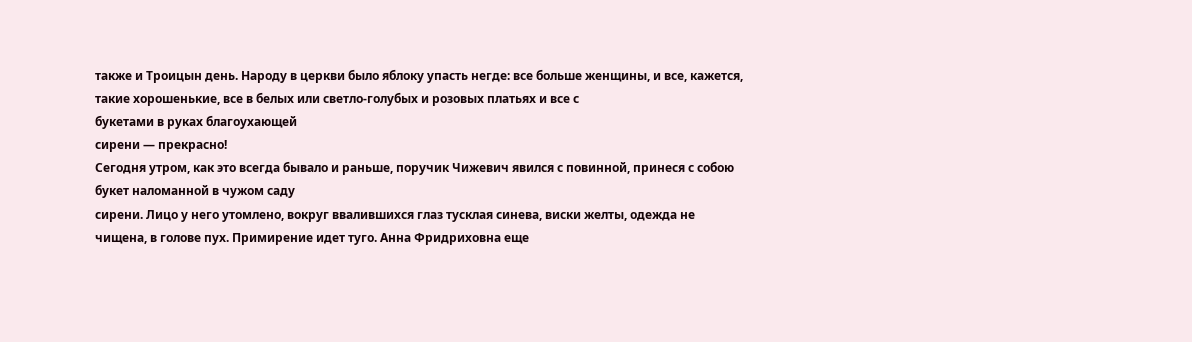также и Троицын день. Народу в церкви было яблоку упасть негде: все больше женщины, и все, кажется, такие хорошенькие, все в белых или светло-голубых и розовых платьях и все с
букетами в руках благоухающей
сирени — прекрасно!
Сегодня утром, как это всегда бывало и раньше, поручик Чижевич явился с повинной, принеся с собою
букет наломанной в чужом саду
сирени. Лицо у него утомлено, вокруг ввалившихся глаз тусклая синева, виски желты, одежда не чищена, в голове пух. Примирение идет туго. Анна Фридриховна еще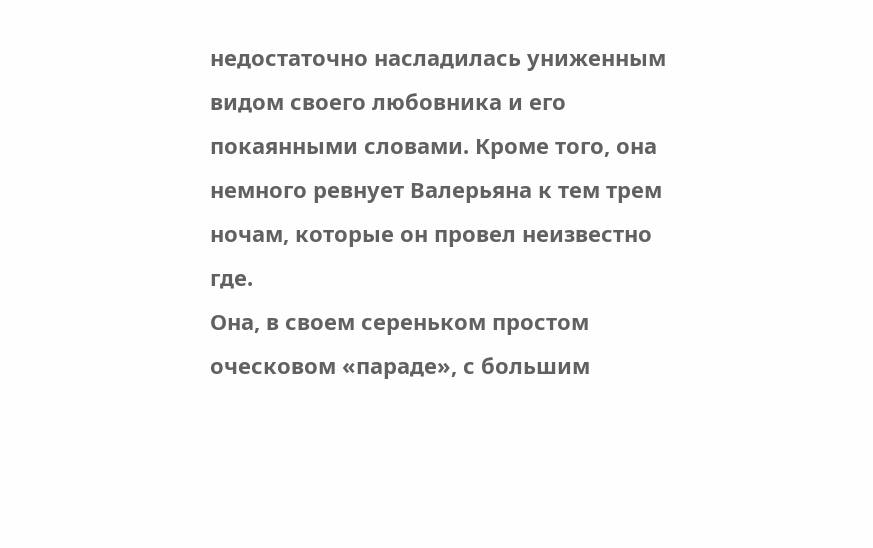недостаточно насладилась униженным видом своего любовника и его покаянными словами. Кроме того, она немного ревнует Валерьяна к тем трем ночам, которые он провел неизвестно где.
Она, в своем сереньком простом оческовом «параде», с большим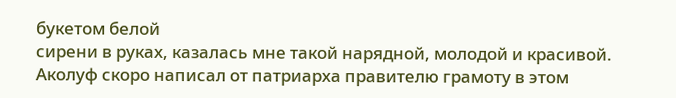букетом белой
сирени в руках, казалась мне такой нарядной, молодой и красивой.
Аколуф скоро написал от патриарха правителю грамоту в этом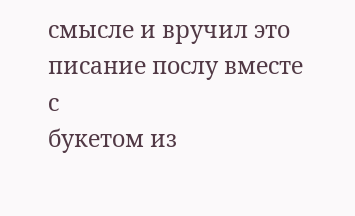смысле и вручил это писание послу вместе с
букетом из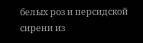белых роз и персидской
сирени из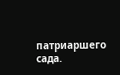патриаршего сада.